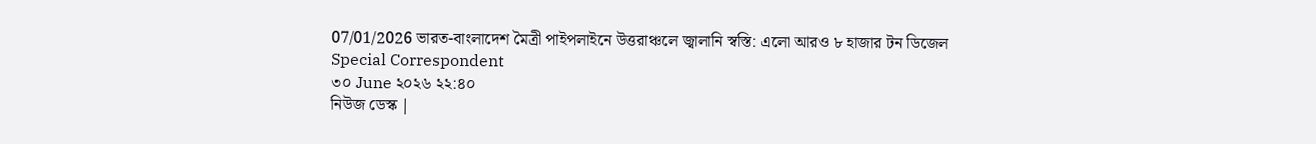07/01/2026 ভারত-বাংলাদেশ মৈত্রী পাইপলাইনে উত্তরাঞ্চলে জ্বালানি স্বস্তি: এলো আরও ৮ হাজার টন ডিজেল
Special Correspondent
৩০ June ২০২৬ ২২:৪০
নিউজ ডেস্ক |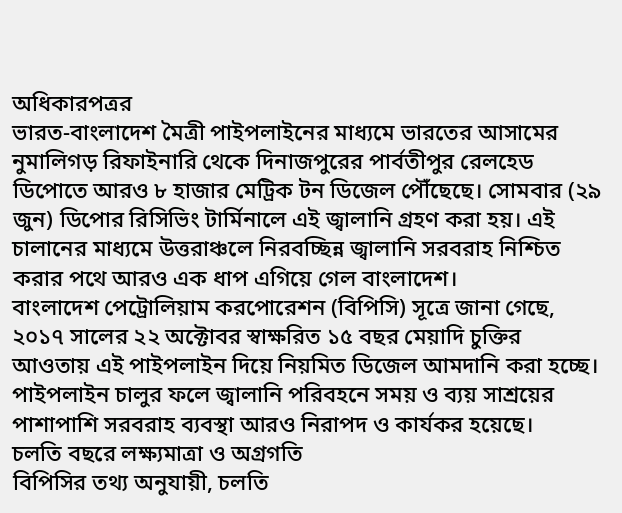অধিকারপত্রর
ভারত-বাংলাদেশ মৈত্রী পাইপলাইনের মাধ্যমে ভারতের আসামের নুমালিগড় রিফাইনারি থেকে দিনাজপুরের পার্বতীপুর রেলহেড ডিপোতে আরও ৮ হাজার মেট্রিক টন ডিজেল পৌঁছেছে। সোমবার (২৯ জুন) ডিপোর রিসিভিং টার্মিনালে এই জ্বালানি গ্রহণ করা হয়। এই চালানের মাধ্যমে উত্তরাঞ্চলে নিরবচ্ছিন্ন জ্বালানি সরবরাহ নিশ্চিত করার পথে আরও এক ধাপ এগিয়ে গেল বাংলাদেশ।
বাংলাদেশ পেট্রোলিয়াম করপোরেশন (বিপিসি) সূত্রে জানা গেছে, ২০১৭ সালের ২২ অক্টোবর স্বাক্ষরিত ১৫ বছর মেয়াদি চুক্তির আওতায় এই পাইপলাইন দিয়ে নিয়মিত ডিজেল আমদানি করা হচ্ছে। পাইপলাইন চালুর ফলে জ্বালানি পরিবহনে সময় ও ব্যয় সাশ্রয়ের পাশাপাশি সরবরাহ ব্যবস্থা আরও নিরাপদ ও কার্যকর হয়েছে।
চলতি বছরে লক্ষ্যমাত্রা ও অগ্রগতি
বিপিসির তথ্য অনুযায়ী, চলতি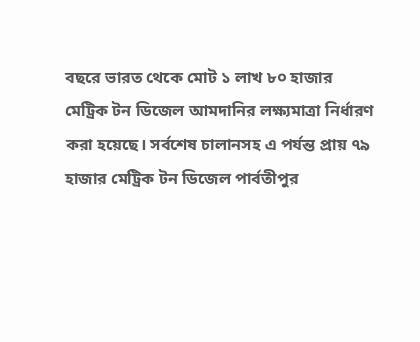বছরে ভারত থেকে মোট ১ লাখ ৮০ হাজার মেট্রিক টন ডিজেল আমদানির লক্ষ্যমাত্রা নির্ধারণ করা হয়েছে। সর্বশেষ চালানসহ এ পর্যন্ত প্রায় ৭৯ হাজার মেট্রিক টন ডিজেল পার্বতীপুর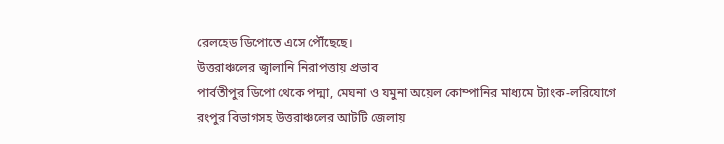রেলহেড ডিপোতে এসে পৌঁছেছে।
উত্তরাঞ্চলের জ্বালানি নিরাপত্তায় প্রভাব
পার্বতীপুর ডিপো থেকে পদ্মা, মেঘনা ও যমুনা অয়েল কোম্পানির মাধ্যমে ট্যাংক-লরিযোগে রংপুর বিভাগসহ উত্তরাঞ্চলের আটটি জেলায়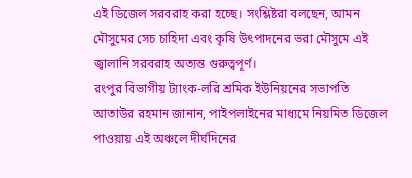এই ডিজেল সরবরাহ করা হচ্ছে। সংশ্লিষ্টরা বলছেন, আমন মৌসুমের সেচ চাহিদা এবং কৃষি উৎপাদনের ভরা মৌসুমে এই জ্বালানি সরবরাহ অত্যন্ত গুরুত্বপূর্ণ।
রংপুর বিভাগীয় ট্যাংক-লরি শ্রমিক ইউনিয়নের সভাপতি আতাউর রহমান জানান, পাইপলাইনের মাধ্যমে নিয়মিত ডিজেল পাওয়ায় এই অঞ্চলে দীর্ঘদিনের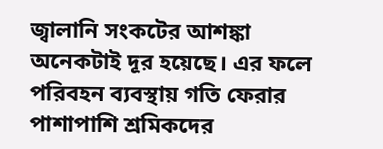জ্বালানি সংকটের আশঙ্কা অনেকটাই দূর হয়েছে। এর ফলে পরিবহন ব্যবস্থায় গতি ফেরার পাশাপাশি শ্রমিকদের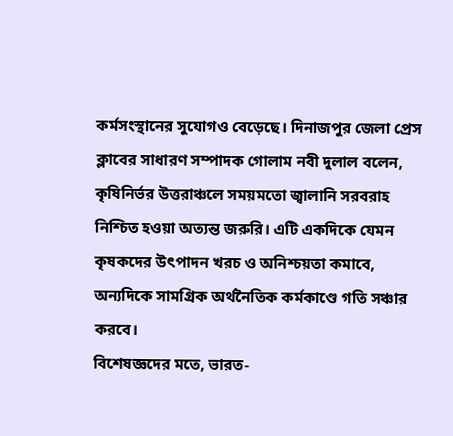কর্মসংস্থানের সুযোগও বেড়েছে। দিনাজপুর জেলা প্রেস ক্লাবের সাধারণ সম্পাদক গোলাম নবী দুলাল বলেন, কৃষিনির্ভর উত্তরাঞ্চলে সময়মতো জ্বালানি সরবরাহ নিশ্চিত হওয়া অত্যন্ত জরুরি। এটি একদিকে যেমন কৃষকদের উৎপাদন খরচ ও অনিশ্চয়তা কমাবে, অন্যদিকে সামগ্রিক অর্থনৈতিক কর্মকাণ্ডে গতি সঞ্চার করবে।
বিশেষজ্ঞদের মতে, ভারত-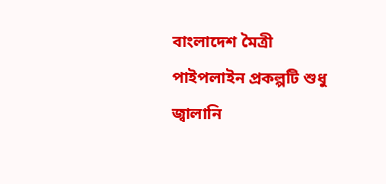বাংলাদেশ মৈত্রী পাইপলাইন প্রকল্পটি শুধু জ্বালানি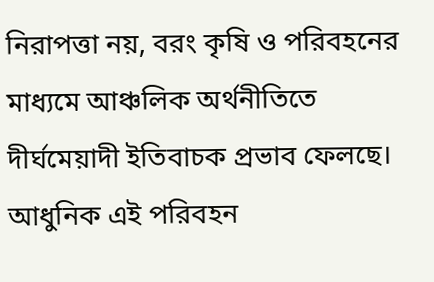নিরাপত্তা নয়, বরং কৃষি ও পরিবহনের মাধ্যমে আঞ্চলিক অর্থনীতিতে দীর্ঘমেয়াদী ইতিবাচক প্রভাব ফেলছে। আধুনিক এই পরিবহন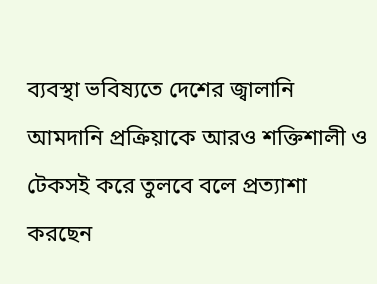ব্যবস্থা ভবিষ্যতে দেশের জ্বালানি আমদানি প্রক্রিয়াকে আরও শক্তিশালী ও টেকসই করে তুলবে বলে প্রত্যাশা করছেন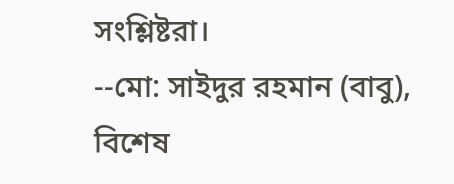সংশ্লিষ্টরা।
--মো: সাইদুর রহমান (বাবু), বিশেষ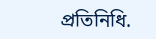প্রতিনিধি.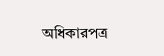অধিকারপত্র